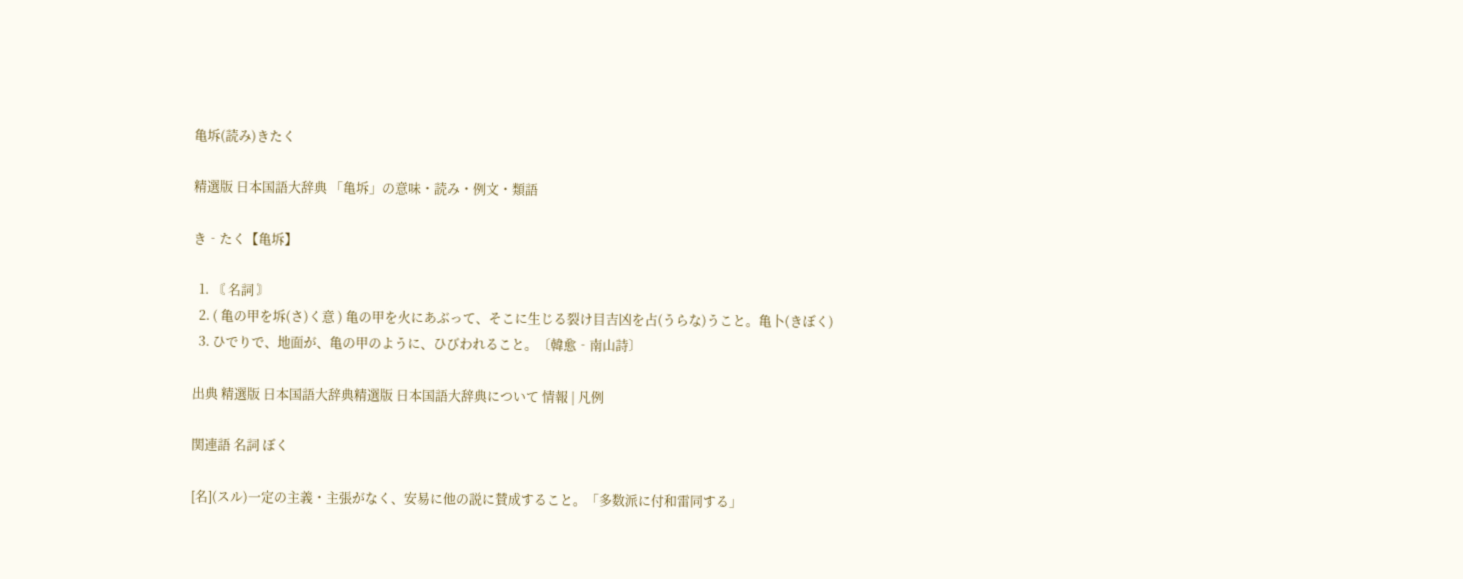亀坼(読み)きたく

精選版 日本国語大辞典 「亀坼」の意味・読み・例文・類語

き‐たく【亀坼】

  1. 〘 名詞 〙
  2. ( 亀の甲を坼(さ)く意 ) 亀の甲を火にあぶって、そこに生じる裂け目吉凶を占(うらな)うこと。亀卜(きぼく)
  3. ひでりで、地面が、亀の甲のように、ひびわれること。〔韓愈‐南山詩〕

出典 精選版 日本国語大辞典精選版 日本国語大辞典について 情報 | 凡例

関連語 名詞 ぼく

[名](スル)一定の主義・主張がなく、安易に他の説に賛成すること。「多数派に付和雷同する」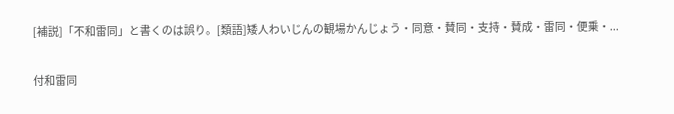[補説]「不和雷同」と書くのは誤り。[類語]矮人わいじんの観場かんじょう・同意・賛同・支持・賛成・雷同・便乗・...

付和雷同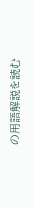の用語解説を読む